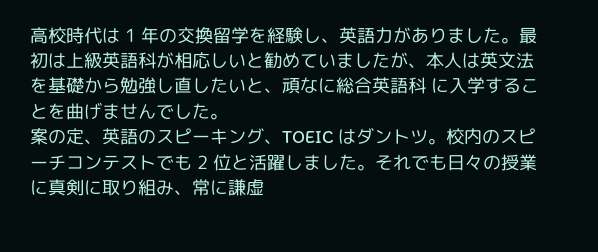高校時代は 1 年の交換留学を経験し、英語力がありました。最初は上級英語科が相応しいと勧めていましたが、本人は英文法を基礎から勉強し直したいと、頑なに総合英語科 に入学することを曲げませんでした。
案の定、英語のスピーキング、TOEIC はダントツ。校内のスピーチコンテストでも 2 位と活躍しました。それでも日々の授業に真剣に取り組み、常に謙虚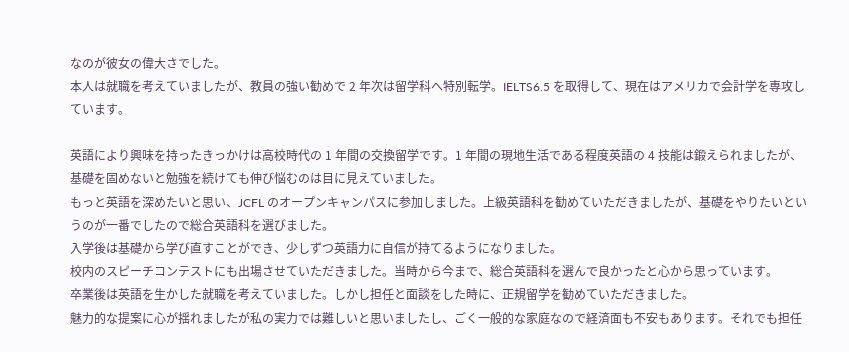なのが彼女の偉大さでした。
本人は就職を考えていましたが、教員の強い勧めで 2 年次は留学科へ特別転学。IELTS6.5 を取得して、現在はアメリカで会計学を専攻しています。

英語により興味を持ったきっかけは高校時代の 1 年間の交換留学です。1 年間の現地生活である程度英語の 4 技能は鍛えられましたが、基礎を固めないと勉強を続けても伸び悩むのは目に見えていました。
もっと英語を深めたいと思い、JCFL のオープンキャンパスに参加しました。上級英語科を勧めていただきましたが、基礎をやりたいというのが一番でしたので総合英語科を選びました。
入学後は基礎から学び直すことができ、少しずつ英語力に自信が持てるようになりました。
校内のスピーチコンテストにも出場させていただきました。当時から今まで、総合英語科を選んで良かったと心から思っています。
卒業後は英語を生かした就職を考えていました。しかし担任と面談をした時に、正規留学を勧めていただきました。
魅力的な提案に心が揺れましたが私の実力では難しいと思いましたし、ごく一般的な家庭なので経済面も不安もあります。それでも担任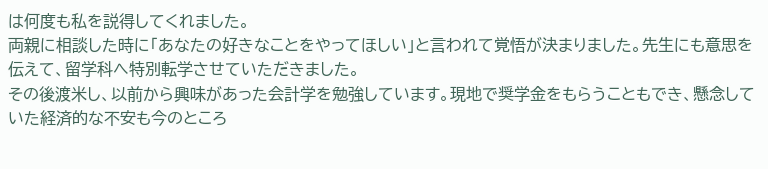は何度も私を説得してくれました。
両親に相談した時に「あなたの好きなことをやってほしい」と言われて覚悟が決まりました。先生にも意思を伝えて、留学科へ特別転学させていただきました。
その後渡米し、以前から興味があった会計学を勉強しています。現地で奨学金をもらうこともでき、懸念していた経済的な不安も今のところ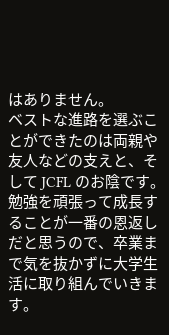はありません。
ベストな進路を選ぶことができたのは両親や友人などの支えと、そして JCFL のお陰です。
勉強を頑張って成長することが一番の恩返しだと思うので、卒業まで気を抜かずに大学生活に取り組んでいきます。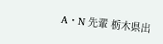A・N 先輩 栃木県出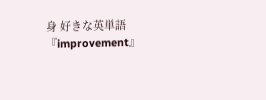身 好きな英単語『improvement』